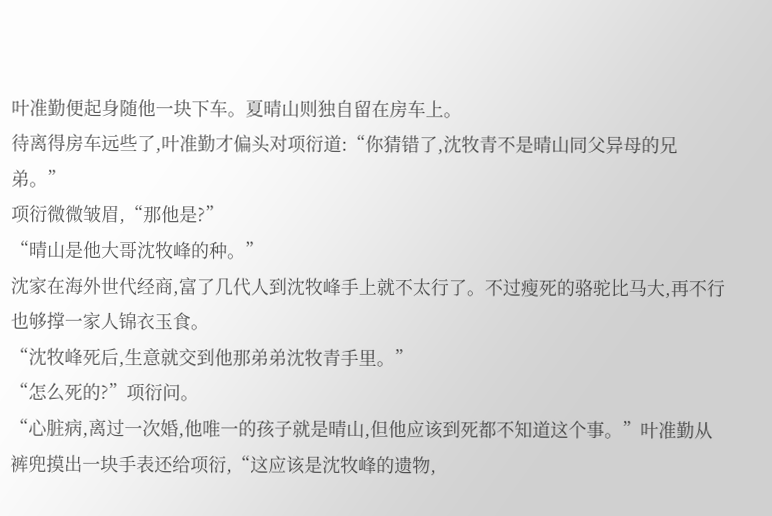叶准勤便起身随他一块下车。夏晴山则独自留在房车上。
待离得房车远些了,叶准勤才偏头对项衍道:“你猜错了,沈牧青不是晴山同父异母的兄弟。”
项衍微微皱眉,“那他是?”
“晴山是他大哥沈牧峰的种。”
沈家在海外世代经商,富了几代人到沈牧峰手上就不太行了。不过瘦死的骆驼比马大,再不行也够撑一家人锦衣玉食。
“沈牧峰死后,生意就交到他那弟弟沈牧青手里。”
“怎么死的?”项衍问。
“心脏病,离过一次婚,他唯一的孩子就是晴山,但他应该到死都不知道这个事。”叶准勤从裤兜摸出一块手表还给项衍,“这应该是沈牧峰的遗物,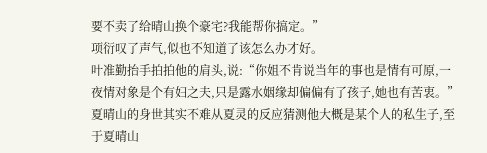要不卖了给晴山换个豪宅?我能帮你搞定。”
项衍叹了声气,似也不知道了该怎么办才好。
叶准勤抬手拍拍他的肩头,说:“你姐不肯说当年的事也是情有可原,一夜情对象是个有妇之夫,只是露水姻缘却偏偏有了孩子,她也有苦衷。”
夏晴山的身世其实不难从夏灵的反应猜测他大概是某个人的私生子,至于夏晴山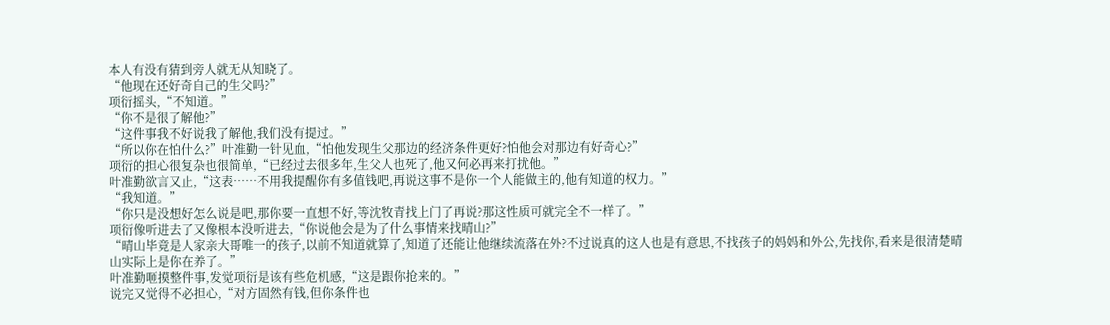本人有没有猜到旁人就无从知晓了。
“他现在还好奇自己的生父吗?”
项衍摇头,“不知道。”
“你不是很了解他?”
“这件事我不好说我了解他,我们没有提过。”
“所以你在怕什么?”叶准勤一针见血,“怕他发现生父那边的经济条件更好?怕他会对那边有好奇心?”
项衍的担心很复杂也很简单,“已经过去很多年,生父人也死了,他又何必再来打扰他。”
叶准勤欲言又止,“这表……不用我提醒你有多值钱吧,再说这事不是你一个人能做主的,他有知道的权力。”
“我知道。”
“你只是没想好怎么说是吧,那你要一直想不好,等沈牧青找上门了再说?那这性质可就完全不一样了。”
项衍像听进去了又像根本没听进去,“你说他会是为了什么事情来找晴山?”
“晴山毕竟是人家亲大哥唯一的孩子,以前不知道就算了,知道了还能让他继续流落在外?不过说真的这人也是有意思,不找孩子的妈妈和外公,先找你,看来是很清楚晴山实际上是你在养了。”
叶准勤咂摸整件事,发觉项衍是该有些危机感,“这是跟你抢来的。”
说完又觉得不必担心,“对方固然有钱,但你条件也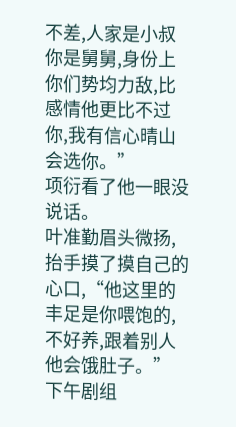不差,人家是小叔你是舅舅,身份上你们势均力敌,比感情他更比不过你,我有信心晴山会选你。”
项衍看了他一眼没说话。
叶准勤眉头微扬,抬手摸了摸自己的心口,“他这里的丰足是你喂饱的,不好养,跟着别人他会饿肚子。”
下午剧组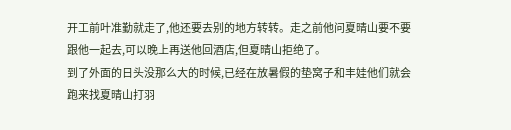开工前叶准勤就走了,他还要去别的地方转转。走之前他问夏晴山要不要跟他一起去,可以晚上再送他回酒店,但夏晴山拒绝了。
到了外面的日头没那么大的时候,已经在放暑假的垫窝子和丰娃他们就会跑来找夏晴山打羽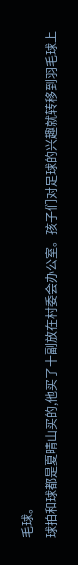毛球。
球拍和球都是夏晴山买的,他买了十副放在村委会办公室。孩子们对足球的兴趣就转移到羽毛球上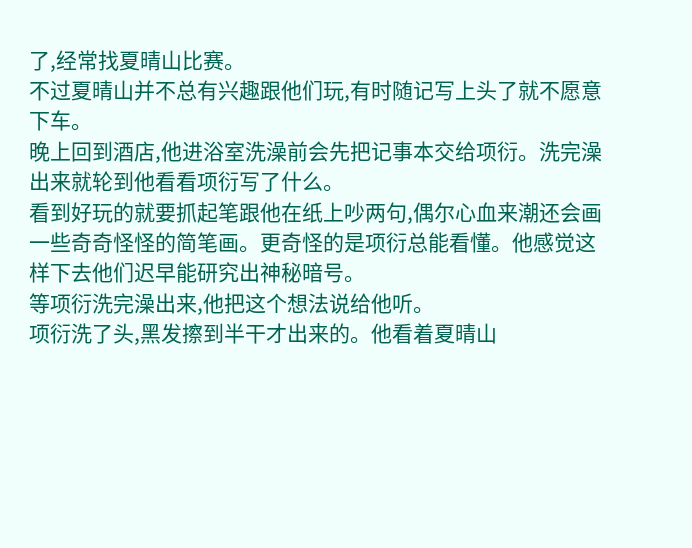了,经常找夏晴山比赛。
不过夏晴山并不总有兴趣跟他们玩,有时随记写上头了就不愿意下车。
晚上回到酒店,他进浴室洗澡前会先把记事本交给项衍。洗完澡出来就轮到他看看项衍写了什么。
看到好玩的就要抓起笔跟他在纸上吵两句,偶尔心血来潮还会画一些奇奇怪怪的简笔画。更奇怪的是项衍总能看懂。他感觉这样下去他们迟早能研究出神秘暗号。
等项衍洗完澡出来,他把这个想法说给他听。
项衍洗了头,黑发擦到半干才出来的。他看着夏晴山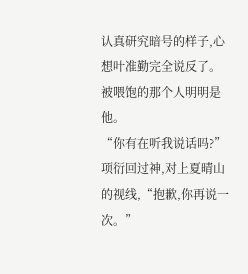认真研究暗号的样子,心想叶准勤完全说反了。
被喂饱的那个人明明是他。
“你有在听我说话吗?”
项衍回过神,对上夏晴山的视线,“抱歉,你再说一次。”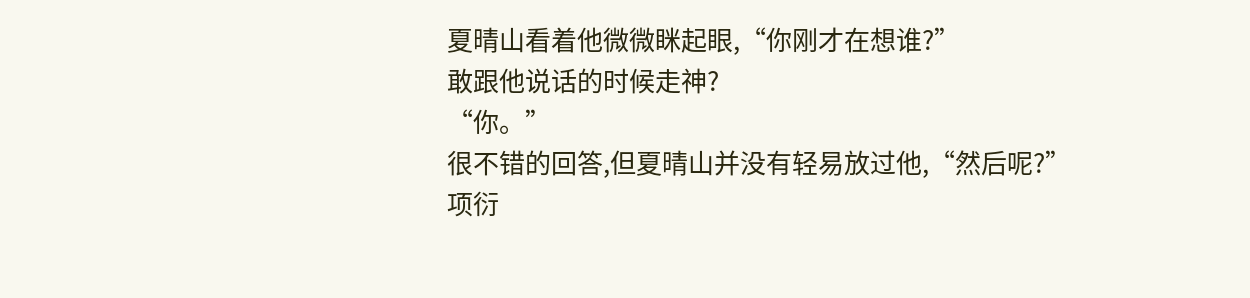夏晴山看着他微微眯起眼,“你刚才在想谁?”
敢跟他说话的时候走神?
“你。”
很不错的回答,但夏晴山并没有轻易放过他,“然后呢?”
项衍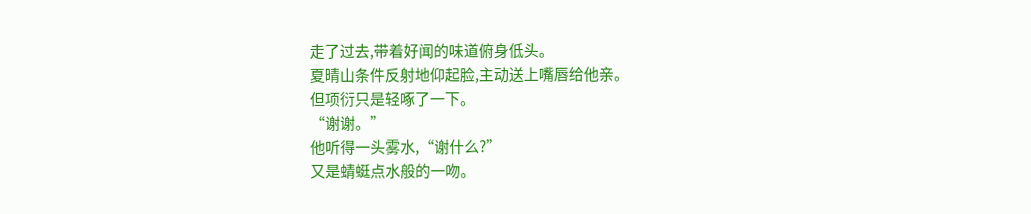走了过去,带着好闻的味道俯身低头。
夏晴山条件反射地仰起脸,主动送上嘴唇给他亲。
但项衍只是轻啄了一下。
“谢谢。”
他听得一头雾水,“谢什么?”
又是蜻蜓点水般的一吻。